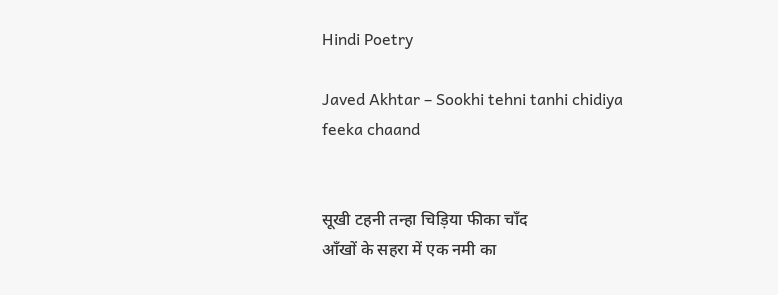Hindi Poetry

Javed Akhtar – Sookhi tehni tanhi chidiya feeka chaand


सूखी टहनी तन्हा चिड़िया फीका चाँद
आँखों के सहरा में एक नमी का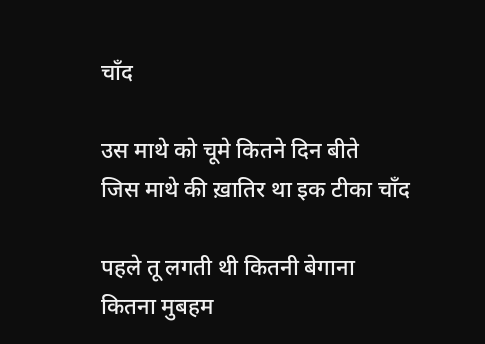चाँद

उस माथे को चूमे कितने दिन बीते
जिस माथे की ख़ातिर था इक टीका चाँद

पहले तू लगती थी कितनी बेगाना
कितना मुबहम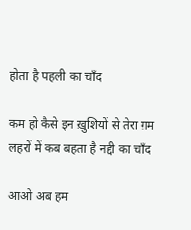होता है पहली का चाँद

कम हो कैसे इन ख़ुशियों से तेरा ग़म
लहरों में कब बहता है नद्दी का चाँद

आओ अब हम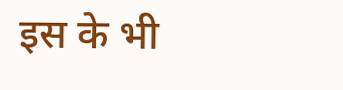इस के भी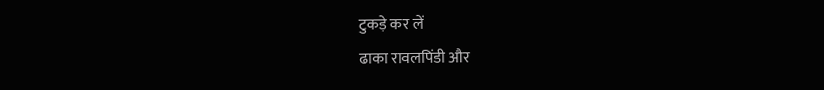टुकड़े कर लें
ढाका रावलपिंडी और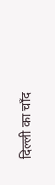दिल्ली का चाँद